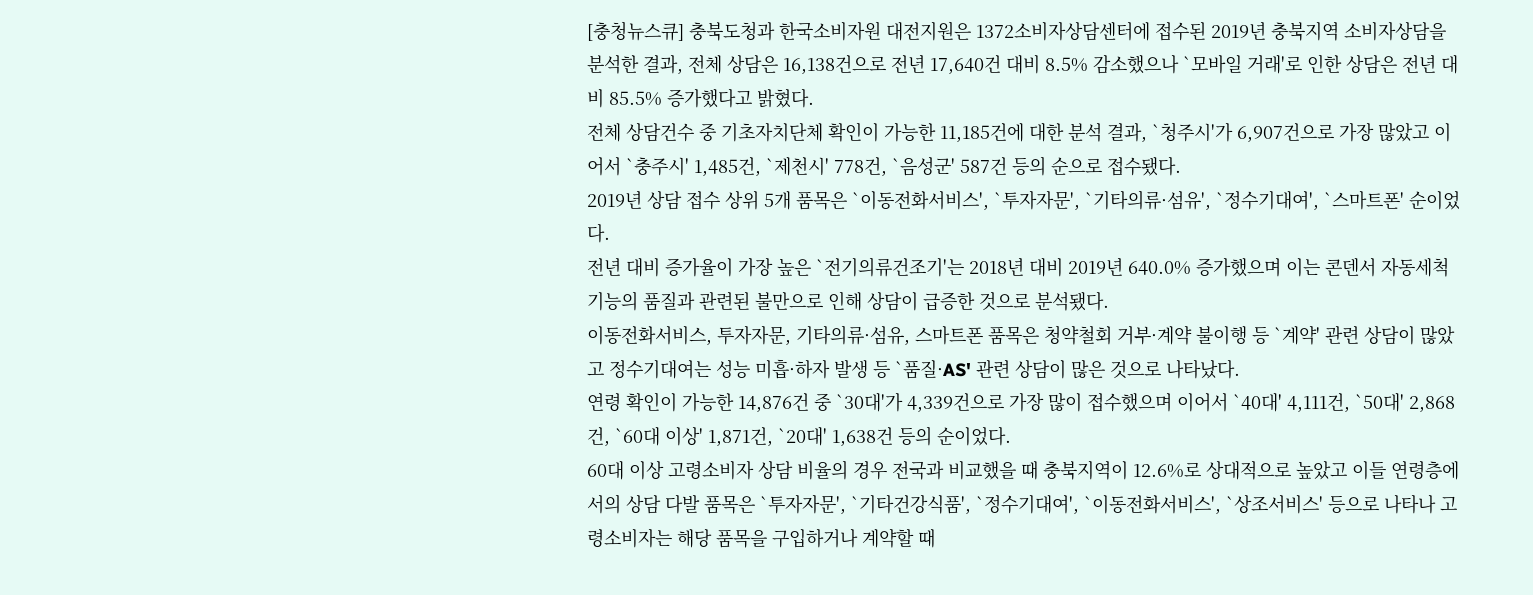[충청뉴스큐] 충북도청과 한국소비자원 대전지원은 1372소비자상담센터에 접수된 2019년 충북지역 소비자상담을 분석한 결과, 전체 상담은 16,138건으로 전년 17,640건 대비 8.5% 감소했으나 `모바일 거래'로 인한 상담은 전년 대비 85.5% 증가했다고 밝혔다.
전체 상담건수 중 기초자치단체 확인이 가능한 11,185건에 대한 분석 결과, `청주시'가 6,907건으로 가장 많았고 이어서 `충주시' 1,485건, `제천시' 778건, `음성군' 587건 등의 순으로 접수됐다.
2019년 상담 접수 상위 5개 품목은 `이동전화서비스', `투자자문', `기타의류·섬유', `정수기대여', `스마트폰' 순이었다.
전년 대비 증가율이 가장 높은 `전기의류건조기'는 2018년 대비 2019년 640.0% 증가했으며 이는 콘덴서 자동세척 기능의 품질과 관련된 불만으로 인해 상담이 급증한 것으로 분석됐다.
이동전화서비스, 투자자문, 기타의류·섬유, 스마트폰 품목은 청약철회 거부·계약 불이행 등 `계약' 관련 상담이 많았고 정수기대여는 성능 미흡·하자 발생 등 `품질·AS' 관련 상담이 많은 것으로 나타났다.
연령 확인이 가능한 14,876건 중 `30대'가 4,339건으로 가장 많이 접수했으며 이어서 `40대' 4,111건, `50대' 2,868건, `60대 이상' 1,871건, `20대' 1,638건 등의 순이었다.
60대 이상 고령소비자 상담 비율의 경우 전국과 비교했을 때 충북지역이 12.6%로 상대적으로 높았고 이들 연령층에서의 상담 다발 품목은 `투자자문', `기타건강식품', `정수기대여', `이동전화서비스', `상조서비스' 등으로 나타나 고령소비자는 해당 품목을 구입하거나 계약할 때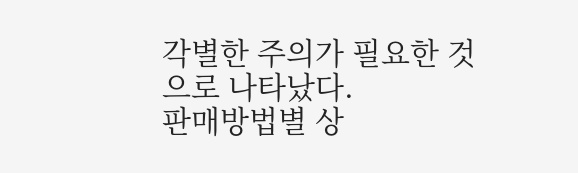각별한 주의가 필요한 것으로 나타났다.
판매방법별 상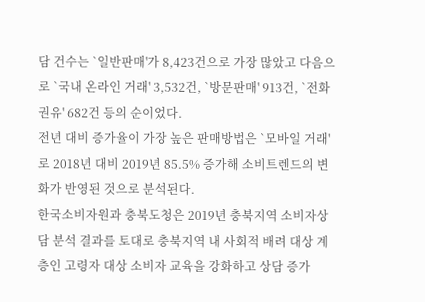담 건수는 `일반판매'가 8,423건으로 가장 많았고 다음으로 `국내 온라인 거래' 3,532건, `방문판매' 913건, `전화권유' 682건 등의 순이었다.
전년 대비 증가율이 가장 높은 판매방법은 `모바일 거래'로 2018년 대비 2019년 85.5% 증가해 소비트렌드의 변화가 반영된 것으로 분석된다.
한국소비자원과 충북도청은 2019년 충북지역 소비자상담 분석 결과를 토대로 충북지역 내 사회적 배려 대상 계층인 고령자 대상 소비자 교육을 강화하고 상담 증가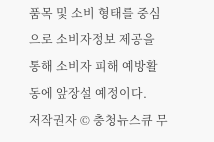품목 및 소비 형태를 중심으로 소비자정보 제공을 통해 소비자 피해 예방활동에 앞장설 예정이다.
저작권자 © 충청뉴스큐 무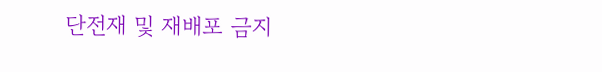단전재 및 재배포 금지